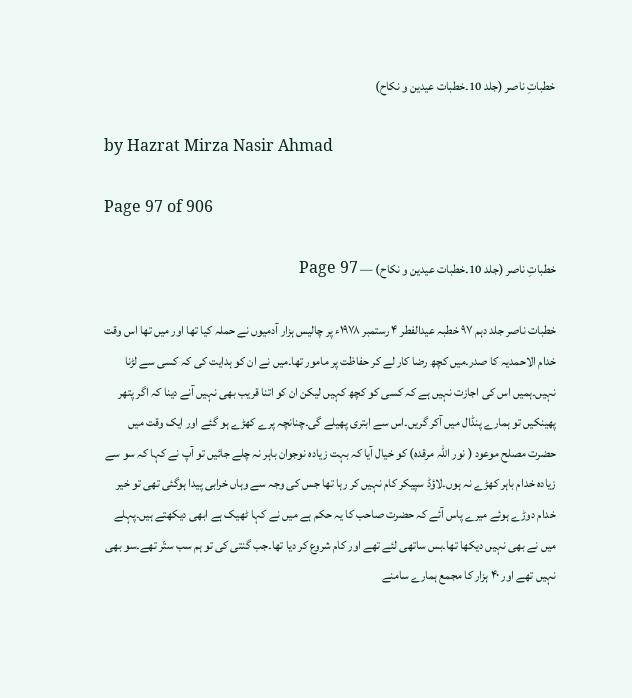خطباتِ ناصر (جلد 10۔خطبات عیدین و نکاح)

by Hazrat Mirza Nasir Ahmad

Page 97 of 906

خطباتِ ناصر (جلد 10۔خطبات عیدین و نکاح) — Page 97

خطبات ناصر جلد دہم ۹۷ خطبہ عیدالفطر ۴ رستمبر ۱۹۷۸ء پر چالیس ہزار آدمیوں نے حملہ کیا تھا اور میں تھا اس وقت خدام الاحمدیہ کا صدر۔میں کچھ رضا کار لے کر حفاظت پر مامور تھا۔میں نے ان کو ہدایت کی کہ کسی سے لڑنا نہیں۔ہمیں اس کی اجازت نہیں ہے کہ کسی کو کچھ کہیں لیکن ان کو اتنا قریب بھی نہیں آنے دینا کہ اگر پتھر پھینکیں تو ہمارے پنڈال میں آکر گریں۔اس سے ابتری پھیلے گی۔چنانچہ پرے کھڑے ہو گئے اور ایک وقت میں حضرت مصلح موعود ( نور اللہ مرقدہ) کو خیال آیا کہ بہت زیادہ نوجوان باہر نہ چلے جائیں تو آپ نے کہا کہ سو سے زیادہ خدام باہر کھڑے نہ ہوں۔لاؤڈ سپیکر کام نہیں کر رہا تھا جس کی وجہ سے وہاں خرابی پیدا ہوگئی تھی تو خیر خدام دوڑے ہوئے میرے پاس آئے کہ حضرت صاحب کا یہ حکم ہے میں نے کہا ٹھیک ہے ابھی دیکھتے ہیں۔پہلے میں نے بھی نہیں دیکھا تھا۔بس ساتھی لئے تھے اور کام شروع کر دیا تھا۔جب گنتی کی تو ہم سب ستّر تھے۔سو بھی نہیں تھے اور ۴۰ ہزار کا مجمع ہمارے سامنے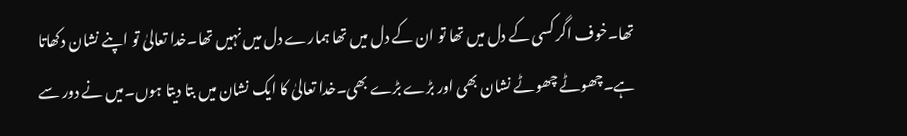تھا۔خوف اگر کسی کے دل میں تھا تو ان کے دل میں تھا ہمارے دل میں نہیں تھا۔خدا تعالیٰ تو اپنے نشان دکھاتا ہے۔چھوٹے چھوٹے نشان بھی اور بڑے بڑے بھی۔خدا تعالیٰ کا ایک نشان میں بتا دیتا ہوں۔میں نے دور سے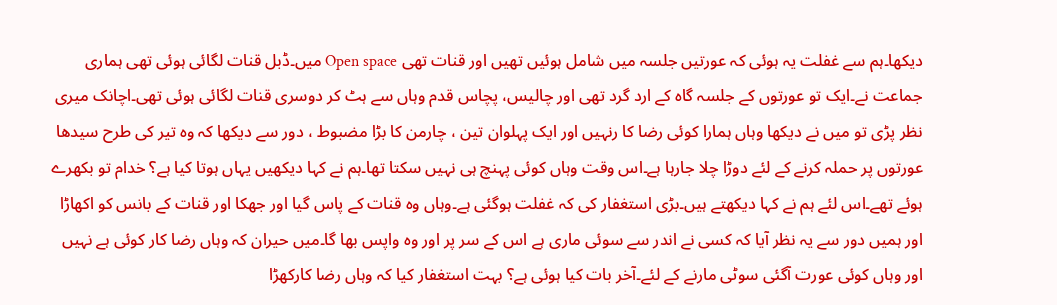دیکھا۔ہم سے غفلت یہ ہوئی کہ عورتیں جلسہ میں شامل ہوئیں تھیں اور قنات تھی Open space میں۔ڈبل قنات لگائی ہوئی تھی ہماری جماعت نے۔ایک تو عورتوں کے جلسہ گاہ کے ارد گرد تھی اور چالیس، پچاس قدم وہاں سے ہٹ کر دوسری قنات لگائی ہوئی تھی۔اچانک میری نظر پڑی تو میں نے دیکھا وہاں ہمارا کوئی رضا کا رنہیں اور ایک پہلوان تین ، چارمن کا بڑا مضبوط ، دور سے دیکھا کہ وہ تیر کی طرح سیدھا عورتوں پر حملہ کرنے کے لئے دوڑا چلا جارہا ہے۔اس وقت وہاں کوئی پہنچ ہی نہیں سکتا تھا۔ہم نے کہا دیکھیں یہاں ہوتا کیا ہے؟ خدام تو بکھرے ہوئے تھے۔اس لئے ہم نے کہا دیکھتے ہیں۔بڑی استغفار کی کہ غفلت ہوگئی ہے۔وہاں وہ قنات کے پاس گیا اور جھکا اور قنات کے بانس کو اکھاڑا اور ہمیں دور سے یہ نظر آیا کہ کسی نے اندر سے سوئی ماری ہے اس کے سر پر اور وہ واپس بھا گا۔میں حیران کہ وہاں رضا کار کوئی ہے نہیں اور وہاں کوئی عورت آگئی سوٹی مارنے کے لئے۔آخر بات کیا ہوئی ہے؟ بہت استغفار کیا کہ وہاں رضا کارکھڑا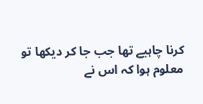کرنا چاہیے تھا جب جا کر دیکھا تو معلوم ہوا کہ اس نے